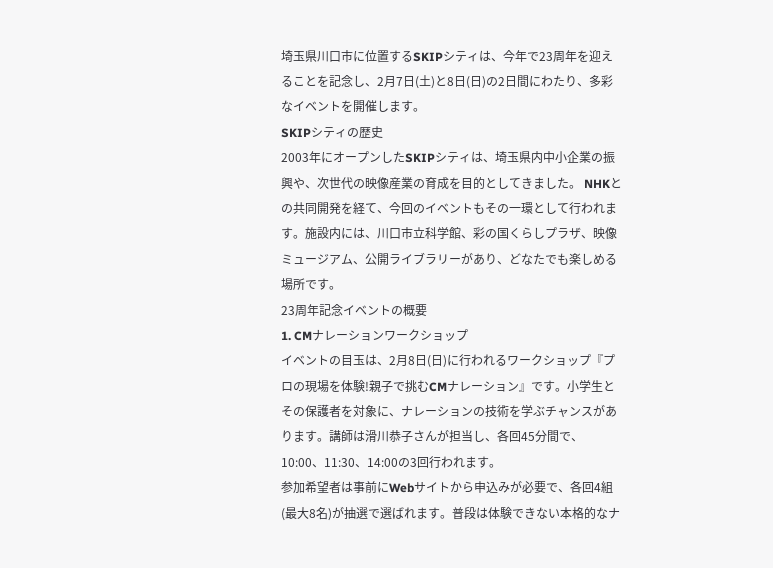埼玉県川口市に位置するSKIPシティは、今年で23周年を迎えることを記念し、2月7日(土)と8日(日)の2日間にわたり、多彩なイベントを開催します。
SKIPシティの歴史
2003年にオープンしたSKIPシティは、埼玉県内中小企業の振興や、次世代の映像産業の育成を目的としてきました。 NHKとの共同開発を経て、今回のイベントもその一環として行われます。施設内には、川口市立科学館、彩の国くらしプラザ、映像ミュージアム、公開ライブラリーがあり、どなたでも楽しめる場所です。
23周年記念イベントの概要
1. CMナレーションワークショップ
イベントの目玉は、2月8日(日)に行われるワークショップ『プロの現場を体験!親子で挑むCMナレーション』です。小学生とその保護者を対象に、ナレーションの技術を学ぶチャンスがあります。講師は滑川恭子さんが担当し、各回45分間で、10:00、11:30、14:00の3回行われます。
参加希望者は事前にWebサイトから申込みが必要で、各回4組(最大8名)が抽選で選ばれます。普段は体験できない本格的なナ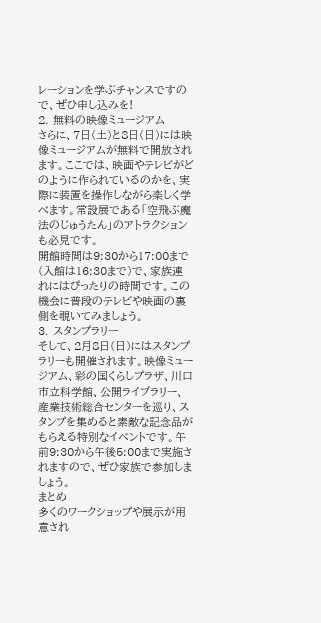レーションを学ぶチャンスですので、ぜひ申し込みを!
2. 無料の映像ミュージアム
さらに、7日(土)と8日(日)には映像ミュージアムが無料で開放されます。ここでは、映画やテレビがどのように作られているのかを、実際に装置を操作しながら楽しく学べます。常設展である「空飛ぶ魔法のじゅうたん」のアトラクションも必見です。
開館時間は9:30から17:00まで(入館は16:30まで)で、家族連れにはぴったりの時間です。この機会に普段のテレビや映画の裏側を覗いてみましょう。
3. スタンプラリー
そして、2月8日(日)にはスタンプラリーも開催されます。映像ミュージアム、彩の国くらしプラザ、川口市立科学館、公開ライブラリー、産業技術総合センターを巡り、スタンプを集めると素敵な記念品がもらえる特別なイベントです。午前9:30から午後5:00まで実施されますので、ぜひ家族で参加しましょう。
まとめ
多くのワークショップや展示が用意され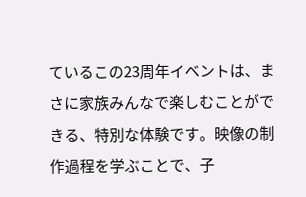ているこの23周年イベントは、まさに家族みんなで楽しむことができる、特別な体験です。映像の制作過程を学ぶことで、子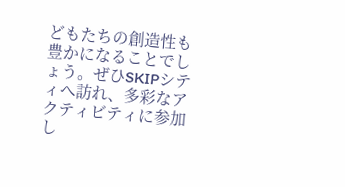どもたちの創造性も豊かになることでしょう。ぜひSKIPシティへ訪れ、多彩なアクティビティに参加し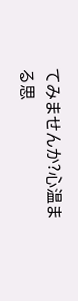てみませんか?心温まる思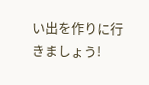い出を作りに行きましょう!